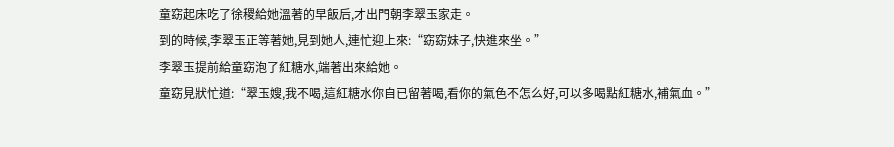童窈起床吃了徐稷給她溫著的早飯后,才出門朝李翠玉家走。
到的時候,李翠玉正等著她,見到她人,連忙迎上來:“窈窈妹子,快進來坐。”
李翠玉提前給童窈泡了紅糖水,端著出來給她。
童窈見狀忙道:“翠玉嫂,我不喝,這紅糖水你自已留著喝,看你的氣色不怎么好,可以多喝點紅糖水,補氣血。”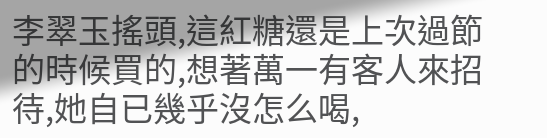李翠玉搖頭,這紅糖還是上次過節的時候買的,想著萬一有客人來招待,她自已幾乎沒怎么喝,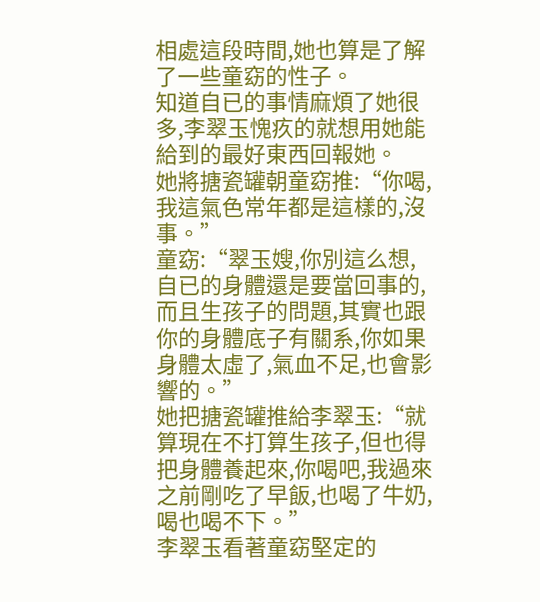相處這段時間,她也算是了解了一些童窈的性子。
知道自已的事情麻煩了她很多,李翠玉愧疚的就想用她能給到的最好東西回報她。
她將搪瓷罐朝童窈推:“你喝,我這氣色常年都是這樣的,沒事。”
童窈:“翠玉嫂,你別這么想,自已的身體還是要當回事的,而且生孩子的問題,其實也跟你的身體底子有關系,你如果身體太虛了,氣血不足,也會影響的。”
她把搪瓷罐推給李翠玉:“就算現在不打算生孩子,但也得把身體養起來,你喝吧,我過來之前剛吃了早飯,也喝了牛奶,喝也喝不下。”
李翠玉看著童窈堅定的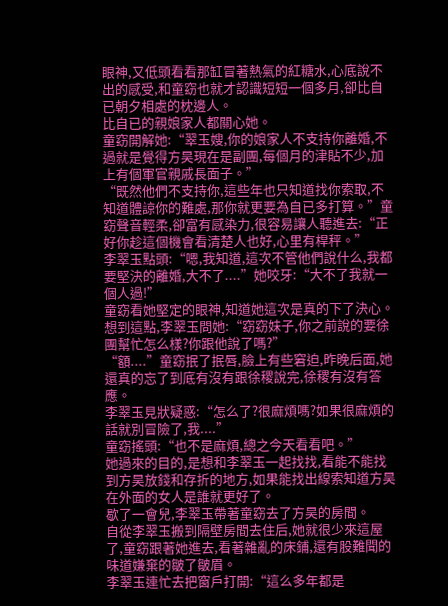眼神,又低頭看看那缸冒著熱氣的紅糖水,心底說不出的感受,和童窈也就才認識短短一個多月,卻比自已朝夕相處的枕邊人。
比自已的親娘家人都關心她。
童窈開解她:“翠玉嫂,你的娘家人不支持你離婚,不過就是覺得方昊現在是副團,每個月的津貼不少,加上有個軍官親戚長面子。”
“既然他們不支持你,這些年也只知道找你索取,不知道體諒你的難處,那你就更要為自已多打算。”童窈聲音輕柔,卻富有感染力,很容易讓人聽進去:“正好你趁這個機會看清楚人也好,心里有桿秤。”
李翠玉點頭:“嗯,我知道,這次不管他們說什么,我都要堅決的離婚,大不了....”她咬牙:“大不了我就一個人過!”
童窈看她堅定的眼神,知道她這次是真的下了決心。
想到這點,李翠玉問她:“窈窈妹子,你之前說的要徐團幫忙怎么樣?你跟他說了嗎?”
“額....”童窈抿了抿唇,臉上有些窘迫,昨晚后面,她還真的忘了到底有沒有跟徐稷說完,徐稷有沒有答應。
李翠玉見狀疑惑:“怎么了?很麻煩嗎?如果很麻煩的話就別冒險了,我....”
童窈搖頭:“也不是麻煩,總之今天看看吧。”
她過來的目的,是想和李翠玉一起找找,看能不能找到方昊放錢和存折的地方,如果能找出線索知道方昊在外面的女人是誰就更好了。
歇了一會兒,李翠玉帶著童窈去了方昊的房間。
自從李翠玉搬到隔壁房間去住后,她就很少來這屋了,童窈跟著她進去,看著雜亂的床鋪,還有股難聞的味道嫌棄的皺了皺眉。
李翠玉連忙去把窗戶打開:“這么多年都是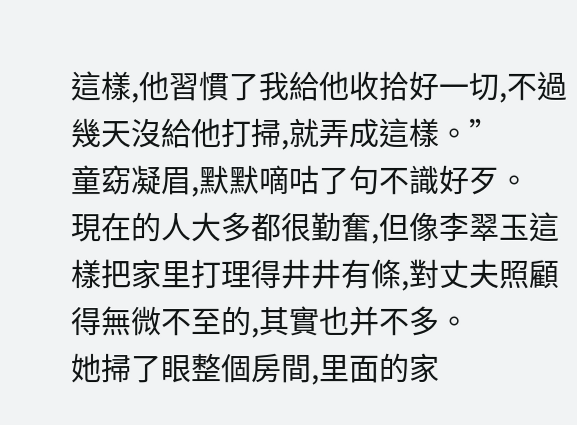這樣,他習慣了我給他收拾好一切,不過幾天沒給他打掃,就弄成這樣。”
童窈凝眉,默默嘀咕了句不識好歹。
現在的人大多都很勤奮,但像李翠玉這樣把家里打理得井井有條,對丈夫照顧得無微不至的,其實也并不多。
她掃了眼整個房間,里面的家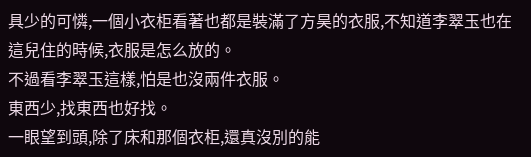具少的可憐,一個小衣柜看著也都是裝滿了方昊的衣服,不知道李翠玉也在這兒住的時候,衣服是怎么放的。
不過看李翠玉這樣,怕是也沒兩件衣服。
東西少,找東西也好找。
一眼望到頭,除了床和那個衣柜,還真沒別的能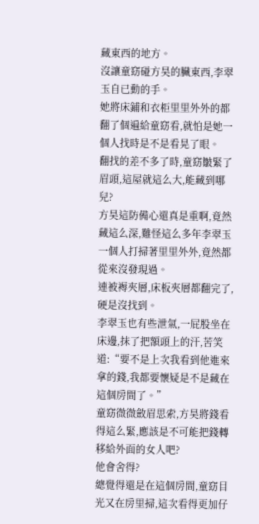藏東西的地方。
沒讓童窈碰方昊的臟東西,李翠玉自已動的手。
她將床鋪和衣柜里里外外的都翻了個遍給童窈看,就怕是她一個人找時是不是看晃了眼。
翻找的差不多了時,童窈皺緊了眉頭,這屋就這么大,能藏到哪兒?
方昊這防備心還真是重啊,竟然藏這么深,難怪這么多年李翠玉一個人打掃著里里外外,竟然都從來沒發現過。
連被褥夾層,床板夾層都翻完了,硬是沒找到。
李翠玉也有些泄氣,一屁股坐在床邊,抹了把額頭上的汗,苦笑道:“要不是上次我看到他進來拿的錢,我都要懷疑是不是藏在這個房間了。”
童窈微微斂眉思索,方昊將錢看得這么緊,應該是不可能把錢轉移給外面的女人吧?
他會舍得?
總覺得還是在這個房間,童窈目光又在房里掃,這次看得更加仔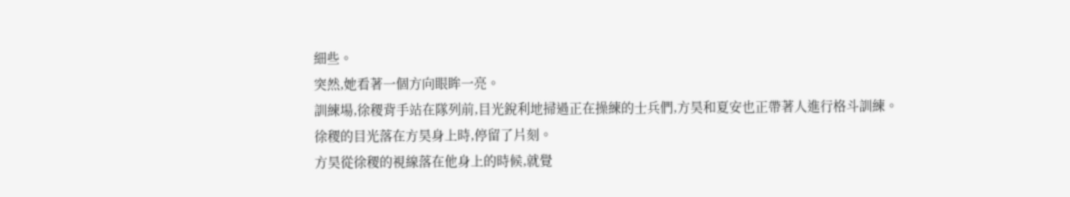細些。
突然,她看著一個方向眼眸一亮。
訓練場,徐稷背手站在隊列前,目光銳利地掃過正在操練的士兵們,方昊和夏安也正帶著人進行格斗訓練。
徐稷的目光落在方昊身上時,停留了片刻。
方昊從徐稷的視線落在他身上的時候,就覺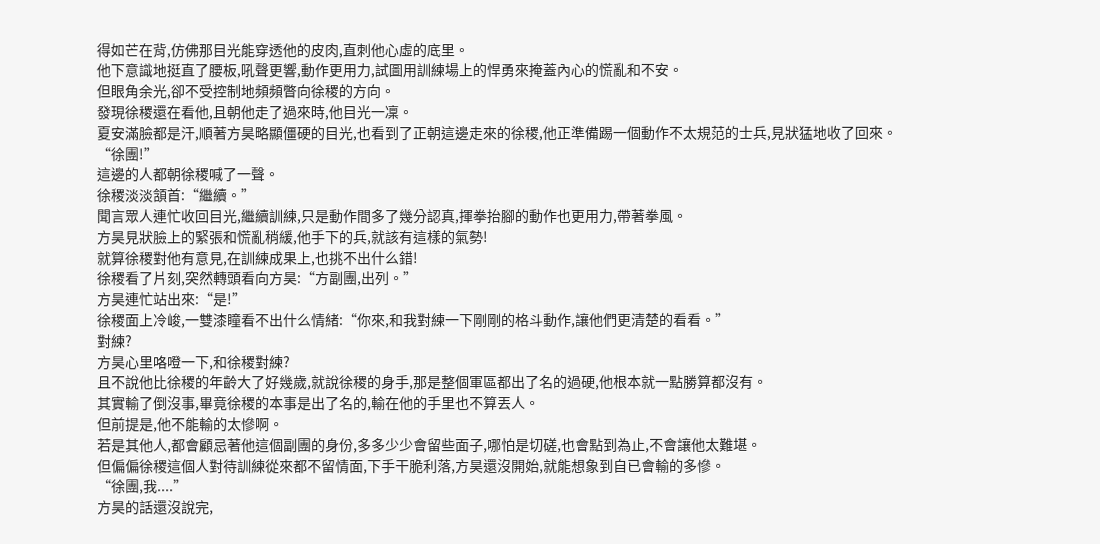得如芒在背,仿佛那目光能穿透他的皮肉,直刺他心虛的底里。
他下意識地挺直了腰板,吼聲更響,動作更用力,試圖用訓練場上的悍勇來掩蓋內心的慌亂和不安。
但眼角余光,卻不受控制地頻頻瞥向徐稷的方向。
發現徐稷還在看他,且朝他走了過來時,他目光一凜。
夏安滿臉都是汗,順著方昊略顯僵硬的目光,也看到了正朝這邊走來的徐稷,他正準備踢一個動作不太規范的士兵,見狀猛地收了回來。
“徐團!”
這邊的人都朝徐稷喊了一聲。
徐稷淡淡頷首:“繼續。”
聞言眾人連忙收回目光,繼續訓練,只是動作間多了幾分認真,揮拳抬腳的動作也更用力,帶著拳風。
方昊見狀臉上的緊張和慌亂稍緩,他手下的兵,就該有這樣的氣勢!
就算徐稷對他有意見,在訓練成果上,也挑不出什么錯!
徐稷看了片刻,突然轉頭看向方昊:“方副團,出列。”
方昊連忙站出來:“是!”
徐稷面上冷峻,一雙漆瞳看不出什么情緒:“你來,和我對練一下剛剛的格斗動作,讓他們更清楚的看看。”
對練?
方昊心里咯噔一下,和徐稷對練?
且不說他比徐稷的年齡大了好幾歲,就說徐稷的身手,那是整個軍區都出了名的過硬,他根本就一點勝算都沒有。
其實輸了倒沒事,畢竟徐稷的本事是出了名的,輸在他的手里也不算丟人。
但前提是,他不能輸的太慘啊。
若是其他人,都會顧忌著他這個副團的身份,多多少少會留些面子,哪怕是切磋,也會點到為止,不會讓他太難堪。
但偏偏徐稷這個人對待訓練從來都不留情面,下手干脆利落,方昊還沒開始,就能想象到自已會輸的多慘。
“徐團,我....”
方昊的話還沒說完,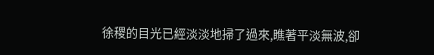徐稷的目光已經淡淡地掃了過來,瞧著平淡無波,卻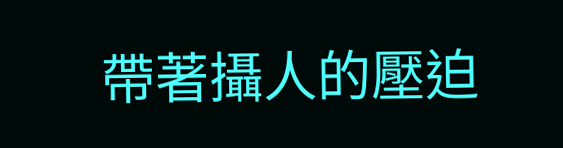帶著攝人的壓迫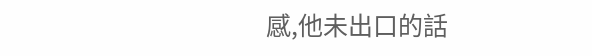感,他未出口的話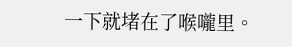一下就堵在了喉嚨里。